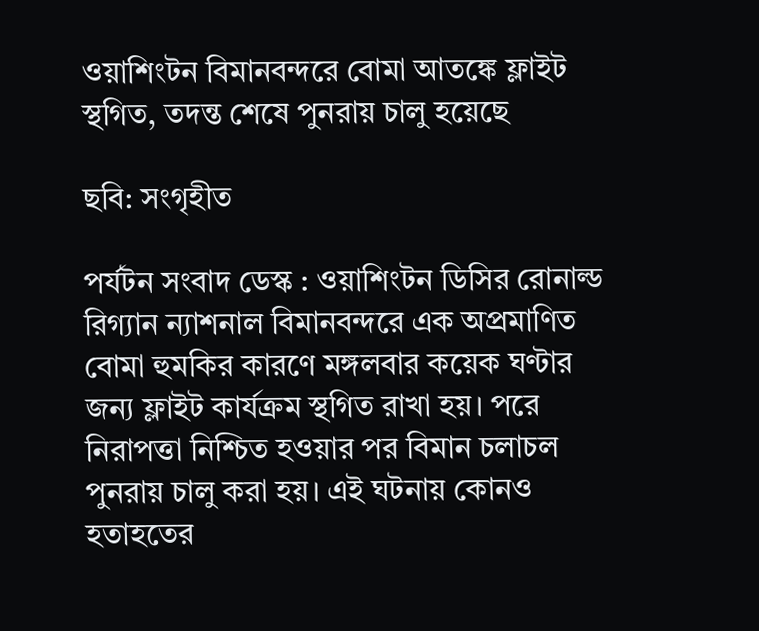ওয়াশিংটন বিমানবন্দরে বোমা আতঙ্কে ফ্লাইট স্থগিত, তদন্ত শেষে পুনরায় চালু হয়েছে

ছবি: সংগৃহীত

পর্যটন সংবাদ ডেস্ক : ওয়াশিংটন ডিসির রোনাল্ড রিগ্যান ন্যাশনাল বিমানবন্দরে এক অপ্রমাণিত বোমা হুমকির কারণে মঙ্গলবার কয়েক ঘণ্টার জন্য ফ্লাইট কার্যক্রম স্থগিত রাখা হয়। পরে নিরাপত্তা নিশ্চিত হওয়ার পর বিমান চলাচল পুনরায় চালু করা হয়। এই ঘটনায় কোনও হতাহতের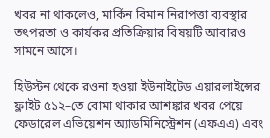খবর না থাকলেও, মার্কিন বিমান নিরাপত্তা ব্যবস্থার তৎপরতা ও কার্যকর প্রতিক্রিয়ার বিষয়টি আবারও সামনে আসে।

হিউস্টন থেকে রওনা হওয়া ইউনাইটেড এয়ারলাইন্সের ফ্লাইট ৫১২–তে বোমা থাকার আশঙ্কার খবর পেয়ে ফেডারেল এভিয়েশন অ্যাডমিনিস্ট্রেশন (এফএএ) এবং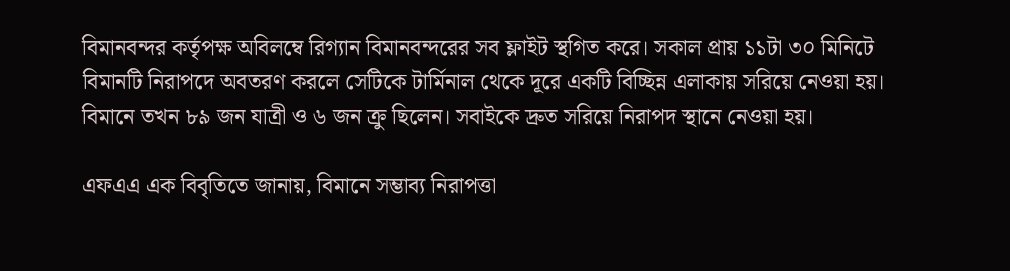বিমানবন্দর কর্তৃপক্ষ অবিলম্বে রিগ্যান বিমানবন্দরের সব ফ্লাইট স্থগিত করে। সকাল প্রায় ১১টা ৩০ মিনিটে বিমানটি নিরাপদে অবতরণ করলে সেটিকে টার্মিনাল থেকে দূরে একটি বিচ্ছিন্ন এলাকায় সরিয়ে নেওয়া হয়। বিমানে তখন ৮৯ জন যাত্রী ও ৬ জন ক্রু ছিলেন। সবাইকে দ্রুত সরিয়ে নিরাপদ স্থানে নেওয়া হয়।

এফএএ এক বিবৃতিতে জানায়, বিমানে সম্ভাব্য নিরাপত্তা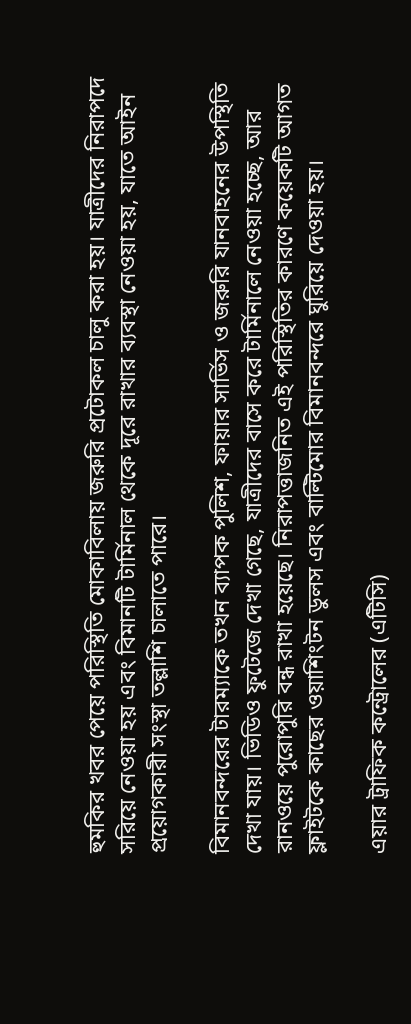হুমকির খবর পেয়ে পরিস্থিতি মোকাবিলায় জরুরি প্রটোকল চালু করা হয়। যাত্রীদের নিরাপদে সরিয়ে নেওয়া হয় এবং বিমানটি টার্মিনাল থেকে দূরে রাখার ব্যবস্থা নেওয়া হয়, যাতে আইন প্রয়োগকারী সংস্থা তল্লাশি চালাতে পারে।

বিমানবন্দরের টারম্যাকে তখন ব্যাপক পুলিশ, ফায়ার সার্ভিস ও জরুরি যানবাহনের উপস্থিতি দেখা যায়। ভিডিও ফুটেজে দেখা গেছে, যাত্রীদের বাসে করে টার্মিনালে নেওয়া হচ্ছে, আর রানওয়ে পুরোপুরি বন্ধ রাখা হয়েছে। নিরাপত্তাজনিত এই পরিস্থিতির কারণে কয়েকটি আগত ফ্লাইটকে কাছের ওয়াশিংটন ডুলস এবং বাল্টিমোর বিমানবন্দরে ঘুরিয়ে দেওয়া হয়।

এয়ার ট্রাফিক কন্ট্রোলের (এটিসি)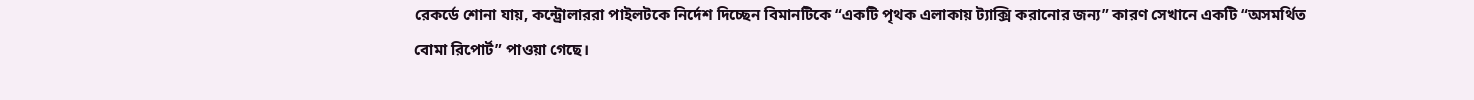রেকর্ডে শোনা যায়, কন্ট্রোলাররা পাইলটকে নির্দেশ দিচ্ছেন বিমানটিকে “একটি পৃথক এলাকায় ট্যাক্সি করানোর জন্য” কারণ সেখানে একটি “অসমর্থিত বোমা রিপোর্ট” পাওয়া গেছে।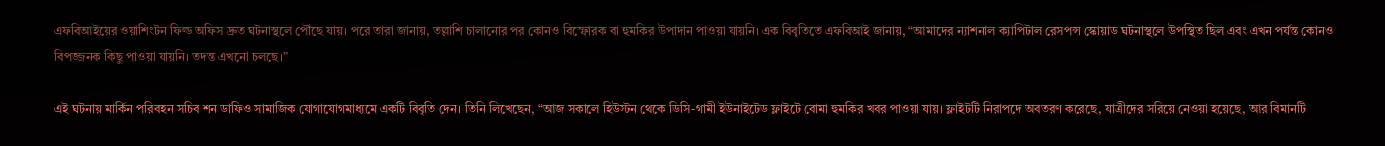এফবিআইয়ের ওয়াশিংটন ফিল্ড অফিস দ্রুত ঘটনাস্থলে পৌঁছে যায়। পরে তারা জানায়, তল্লাশি চালানোর পর কোনও বিস্ফোরক বা হুমকির উপাদান পাওয়া যায়নি। এক বিবৃতিতে এফবিআই জানায়, “আমাদের ন্যাশনাল ক্যাপিটাল রেসপন্স স্কোয়াড ঘটনাস্থলে উপস্থিত ছিল এবং এখন পর্যন্ত কোনও বিপজ্জনক কিছু পাওয়া যায়নি। তদন্ত এখনো চলছে।”

এই ঘটনায় মার্কিন পরিবহন সচিব শন ডাফিও সামাজিক যোগাযোগমাধ্যমে একটি বিবৃতি দেন। তিনি লিখেছেন, “আজ সকালে হিউস্টন থেকে ডিসি-গামী ইউনাইটেড ফ্লাইটে বোমা হুমকির খবর পাওয়া যায়। ফ্লাইটটি নিরাপদে অবতরণ করেছে, যাত্রীদের সরিয়ে নেওয়া হয়েছে, আর বিমানটি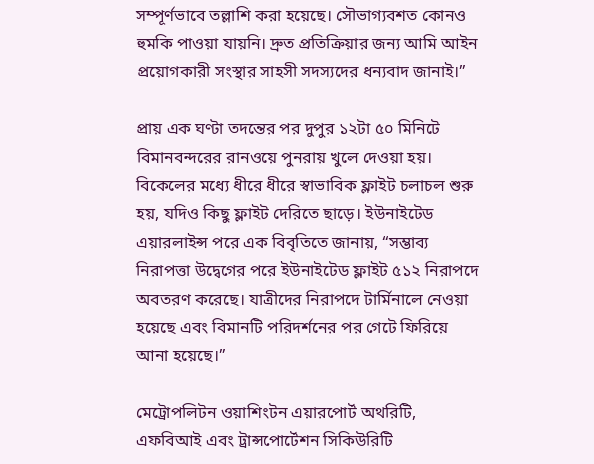সম্পূর্ণভাবে তল্লাশি করা হয়েছে। সৌভাগ্যবশত কোনও হুমকি পাওয়া যায়নি। দ্রুত প্রতিক্রিয়ার জন্য আমি আইন প্রয়োগকারী সংস্থার সাহসী সদস্যদের ধন্যবাদ জানাই।”

প্রায় এক ঘণ্টা তদন্তের পর দুপুর ১২টা ৫০ মিনিটে বিমানবন্দরের রানওয়ে পুনরায় খুলে দেওয়া হয়। বিকেলের মধ্যে ধীরে ধীরে স্বাভাবিক ফ্লাইট চলাচল শুরু হয়, যদিও কিছু ফ্লাইট দেরিতে ছাড়ে। ইউনাইটেড এয়ারলাইন্স পরে এক বিবৃতিতে জানায়, “সম্ভাব্য নিরাপত্তা উদ্বেগের পরে ইউনাইটেড ফ্লাইট ৫১২ নিরাপদে অবতরণ করেছে। যাত্রীদের নিরাপদে টার্মিনালে নেওয়া হয়েছে এবং বিমানটি পরিদর্শনের পর গেটে ফিরিয়ে আনা হয়েছে।”

মেট্রোপলিটন ওয়াশিংটন এয়ারপোর্ট অথরিটি, এফবিআই এবং ট্রান্সপোর্টেশন সিকিউরিটি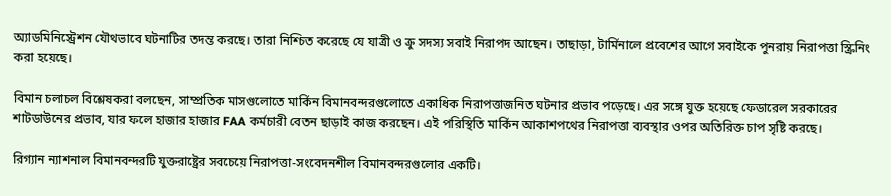অ্যাডমিনিস্ট্রেশন যৌথভাবে ঘটনাটির তদন্ত করছে। তারা নিশ্চিত করেছে যে যাত্রী ও ক্রু সদস্য সবাই নিরাপদ আছেন। তাছাড়া, টার্মিনালে প্রবেশের আগে সবাইকে পুনরায় নিরাপত্তা স্ক্রিনিং করা হয়েছে।

বিমান চলাচল বিশ্লেষকরা বলছেন, সাম্প্রতিক মাসগুলোতে মার্কিন বিমানবন্দরগুলোতে একাধিক নিরাপত্তাজনিত ঘটনার প্রভাব পড়েছে। এর সঙ্গে যুক্ত হয়েছে ফেডারেল সরকারের শাটডাউনের প্রভাব, যার ফলে হাজার হাজার FAA কর্মচারী বেতন ছাড়াই কাজ করছেন। এই পরিস্থিতি মার্কিন আকাশপথের নিরাপত্তা ব্যবস্থার ওপর অতিরিক্ত চাপ সৃষ্টি করছে।

রিগ্যান ন্যাশনাল বিমানবন্দরটি যুক্তরাষ্ট্রের সবচেয়ে নিরাপত্তা-সংবেদনশীল বিমানবন্দরগুলোর একটি।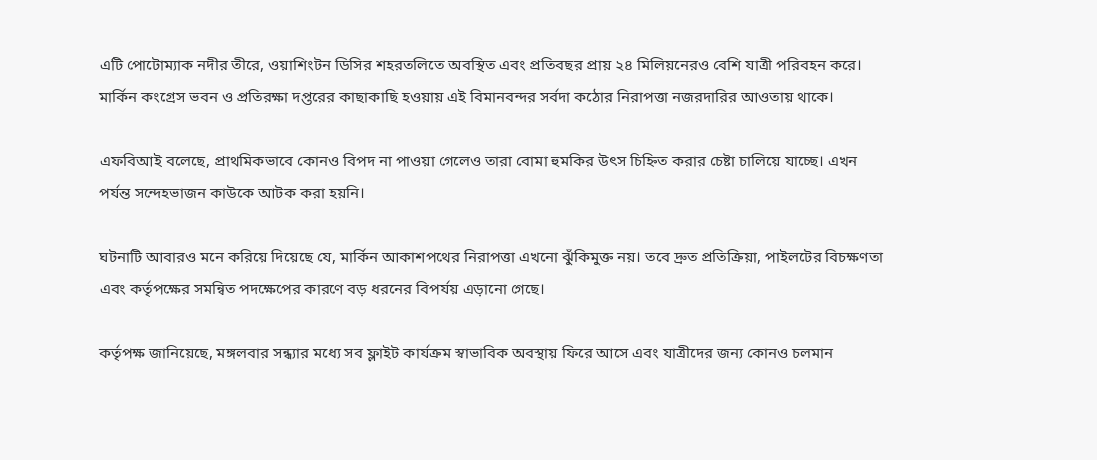এটি পোটোম্যাক নদীর তীরে, ওয়াশিংটন ডিসির শহরতলিতে অবস্থিত এবং প্রতিবছর প্রায় ২৪ মিলিয়নেরও বেশি যাত্রী পরিবহন করে। মার্কিন কংগ্রেস ভবন ও প্রতিরক্ষা দপ্তরের কাছাকাছি হওয়ায় এই বিমানবন্দর সর্বদা কঠোর নিরাপত্তা নজরদারির আওতায় থাকে।

এফবিআই বলেছে, প্রাথমিকভাবে কোনও বিপদ না পাওয়া গেলেও তারা বোমা হুমকির উৎস চিহ্নিত করার চেষ্টা চালিয়ে যাচ্ছে। এখন পর্যন্ত সন্দেহভাজন কাউকে আটক করা হয়নি।

ঘটনাটি আবারও মনে করিয়ে দিয়েছে যে, মার্কিন আকাশপথের নিরাপত্তা এখনো ঝুঁকিমুক্ত নয়। তবে দ্রুত প্রতিক্রিয়া, পাইলটের বিচক্ষণতা এবং কর্তৃপক্ষের সমন্বিত পদক্ষেপের কারণে বড় ধরনের বিপর্যয় এড়ানো গেছে।

কর্তৃপক্ষ জানিয়েছে, মঙ্গলবার সন্ধ্যার মধ্যে সব ফ্লাইট কার্যক্রম স্বাভাবিক অবস্থায় ফিরে আসে এবং যাত্রীদের জন্য কোনও চলমান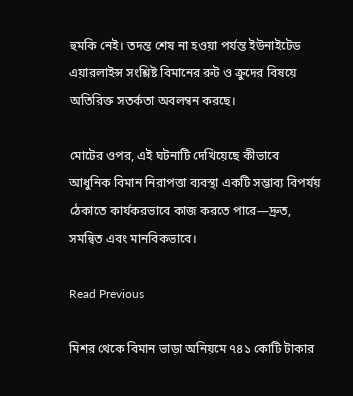হুমকি নেই। তদন্ত শেষ না হওয়া পর্যন্ত ইউনাইটেড এয়ারলাইন্স সংশ্লিষ্ট বিমানের রুট ও ক্রুদের বিষয়ে অতিরিক্ত সতর্কতা অবলম্বন করছে।

মোটের ওপর, এই ঘটনাটি দেখিয়েছে কীভাবে আধুনিক বিমান নিরাপত্তা ব্যবস্থা একটি সম্ভাব্য বিপর্যয় ঠেকাতে কার্যকরভাবে কাজ করতে পারে—দ্রুত, সমন্বিত এবং মানবিকভাবে।

Read Previous

মিশর থেকে বিমান ভাড়া অনিয়মে ৭৪১ কোটি টাকার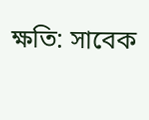ক্ষতি: সাবেক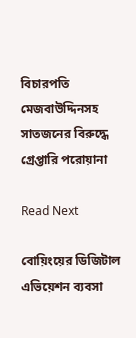বিচারপতি মেজবাউদ্দিনসহ সাতজনের বিরুদ্ধে গ্রেপ্তারি পরোয়ানা

Read Next

বোয়িংয়ের ডিজিটাল এভিয়েশন ব্যবসা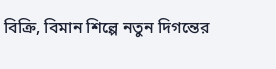বিক্রি, বিমান শিল্পে নতুন দিগন্তের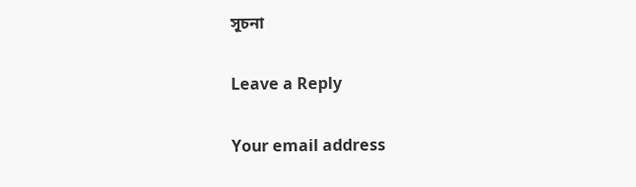সূচনা

Leave a Reply

Your email address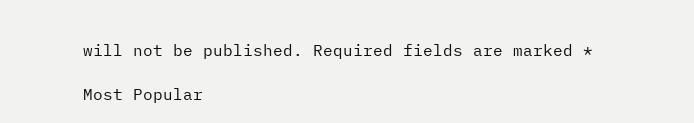will not be published. Required fields are marked *

Most Popular